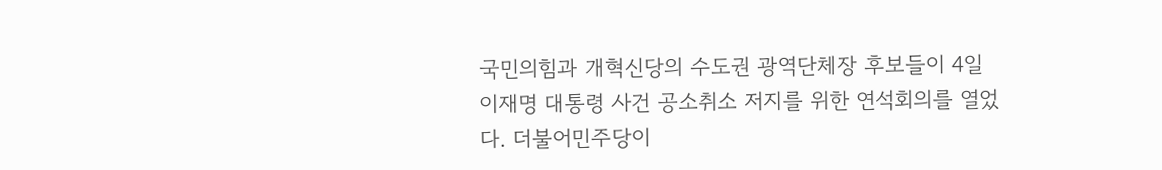국민의힘과 개혁신당의 수도권 광역단체장 후보들이 4일 이재명 대통령 사건 공소취소 저지를 위한 연석회의를 열었다. 더불어민주당이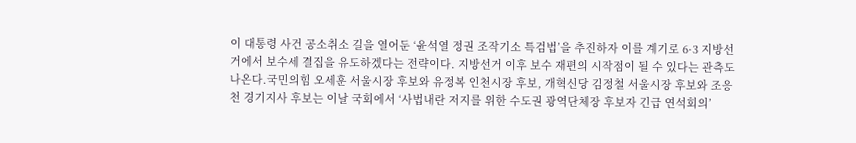이 대통령 사건 공소취소 길을 열어둔 ‘윤석열 정권 조작기소 특검법’을 추진하자 이를 계기로 6·3 지방선거에서 보수세 결집을 유도하겠다는 전략이다. 지방선거 이후 보수 재편의 시작점이 될 수 있다는 관측도 나온다.국민의힘 오세훈 서울시장 후보와 유정복 인천시장 후보, 개혁신당 김정철 서울시장 후보와 조응천 경기지사 후보는 이날 국회에서 ‘사법내란 저지를 위한 수도권 광역단체장 후보자 긴급 연석회의’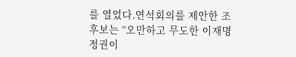를 열었다.연석회의를 제안한 조 후보는 “오만하고 무도한 이재명 정권이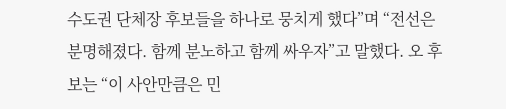수도권 단체장 후보들을 하나로 뭉치게 했다”며 “전선은 분명해졌다. 함께 분노하고 함께 싸우자”고 말했다. 오 후보는 “이 사안만큼은 민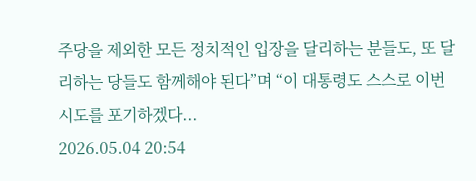주당을 제외한 모든 정치적인 입장을 달리하는 분들도, 또 달리하는 당들도 함께해야 된다”며 “이 대통령도 스스로 이번 시도를 포기하겠다...
2026.05.04 20:54